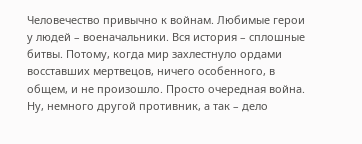Человечество привычно к войнам. Любимые герои у людей – военачальники. Вся история – сплошные битвы. Потому, когда мир захлестнуло ордами восставших мертвецов, ничего особенного, в общем, и не произошло. Просто очередная война. Ну, немного другой противник, а так – дело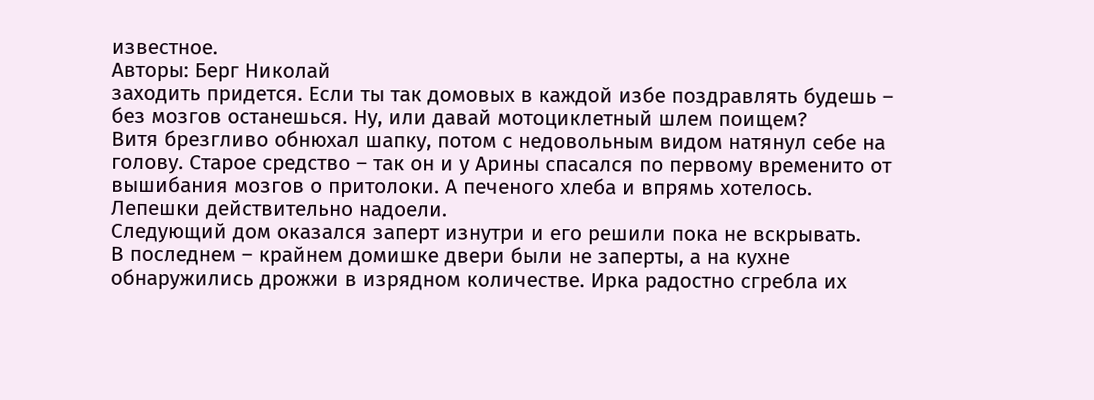известное.
Авторы: Берг Николай
заходить придется. Если ты так домовых в каждой избе поздравлять будешь – без мозгов останешься. Ну, или давай мотоциклетный шлем поищем?
Витя брезгливо обнюхал шапку, потом с недовольным видом натянул себе на голову. Старое средство – так он и у Арины спасался по первому временито от вышибания мозгов о притолоки. А печеного хлеба и впрямь хотелось. Лепешки действительно надоели.
Следующий дом оказался заперт изнутри и его решили пока не вскрывать.
В последнем – крайнем домишке двери были не заперты, а на кухне обнаружились дрожжи в изрядном количестве. Ирка радостно сгребла их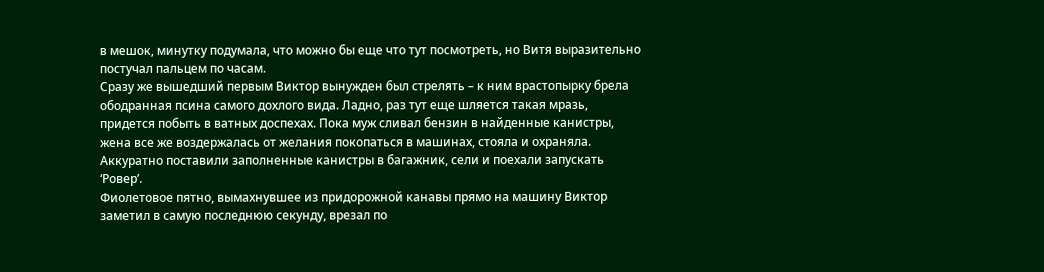в мешок, минутку подумала, что можно бы еще что тут посмотреть, но Витя выразительно постучал пальцем по часам.
Сразу же вышедший первым Виктор вынужден был стрелять – к ним врастопырку брела ободранная псина самого дохлого вида. Ладно, раз тут еще шляется такая мразь, придется побыть в ватных доспехах. Пока муж сливал бензин в найденные канистры, жена все же воздержалась от желания покопаться в машинах, стояла и охраняла.
Аккуратно поставили заполненные канистры в багажник, сели и поехали запускать ‘Ровер’.
Фиолетовое пятно, вымахнувшее из придорожной канавы прямо на машину Виктор заметил в самую последнюю секунду, врезал по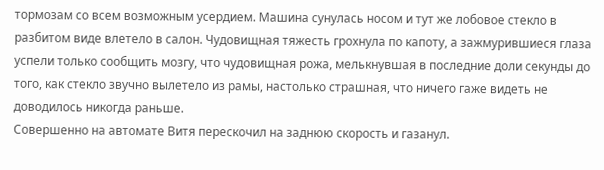тормозам со всем возможным усердием. Машина сунулась носом и тут же лобовое стекло в разбитом виде влетело в салон. Чудовищная тяжесть грохнула по капоту, а зажмурившиеся глаза успели только сообщить мозгу, что чудовищная рожа, мелькнувшая в последние доли секунды до того, как стекло звучно вылетело из рамы, настолько страшная, что ничего гаже видеть не доводилось никогда раньше.
Совершенно на автомате Витя перескочил на заднюю скорость и газанул.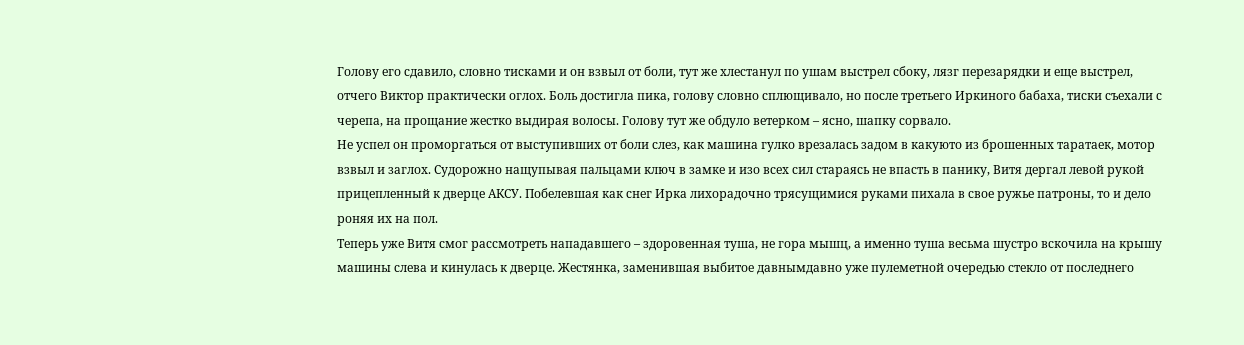Голову его сдавило, словно тисками и он взвыл от боли, тут же хлестанул по ушам выстрел сбоку, лязг перезарядки и еще выстрел, отчего Виктор практически оглох. Боль достигла пика, голову словно сплющивало, но после третьего Иркиного бабаха, тиски съехали с черепа, на прощание жестко выдирая волосы. Голову тут же обдуло ветерком – ясно, шапку сорвало.
Не успел он проморгаться от выступивших от боли слез, как машина гулко врезалась задом в какуюто из брошенных таратаек, мотор взвыл и заглох. Судорожно нащупывая пальцами ключ в замке и изо всех сил стараясь не впасть в панику, Витя дергал левой рукой прицепленный к дверце АКСУ. Побелевшая как снег Ирка лихорадочно трясущимися руками пихала в свое ружье патроны, то и дело роняя их на пол.
Теперь уже Витя смог рассмотреть нападавшего – здоровенная туша, не гора мышц, а именно туша весьма шустро вскочила на крышу машины слева и кинулась к дверце. Жестянка, заменившая выбитое давнымдавно уже пулеметной очередью стекло от последнего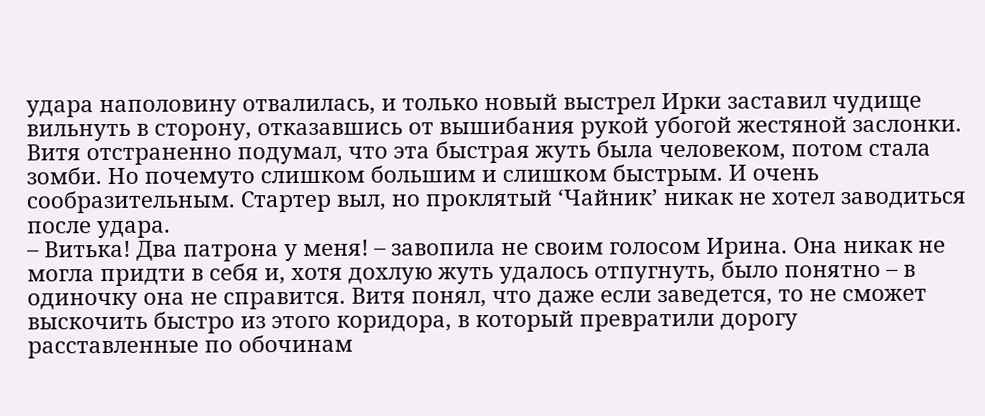удара наполовину отвалилась, и только новый выстрел Ирки заставил чудище вильнуть в сторону, отказавшись от вышибания рукой убогой жестяной заслонки.
Витя отстраненно подумал, что эта быстрая жуть была человеком, потом стала зомби. Но почемуто слишком большим и слишком быстрым. И очень сообразительным. Стартер выл, но проклятый ‘Чайник’ никак не хотел заводиться после удара.
– Витька! Два патрона у меня! – завопила не своим голосом Ирина. Она никак не могла придти в себя и, хотя дохлую жуть удалось отпугнуть, было понятно – в одиночку она не справится. Витя понял, что даже если заведется, то не сможет выскочить быстро из этого коридора, в который превратили дорогу расставленные по обочинам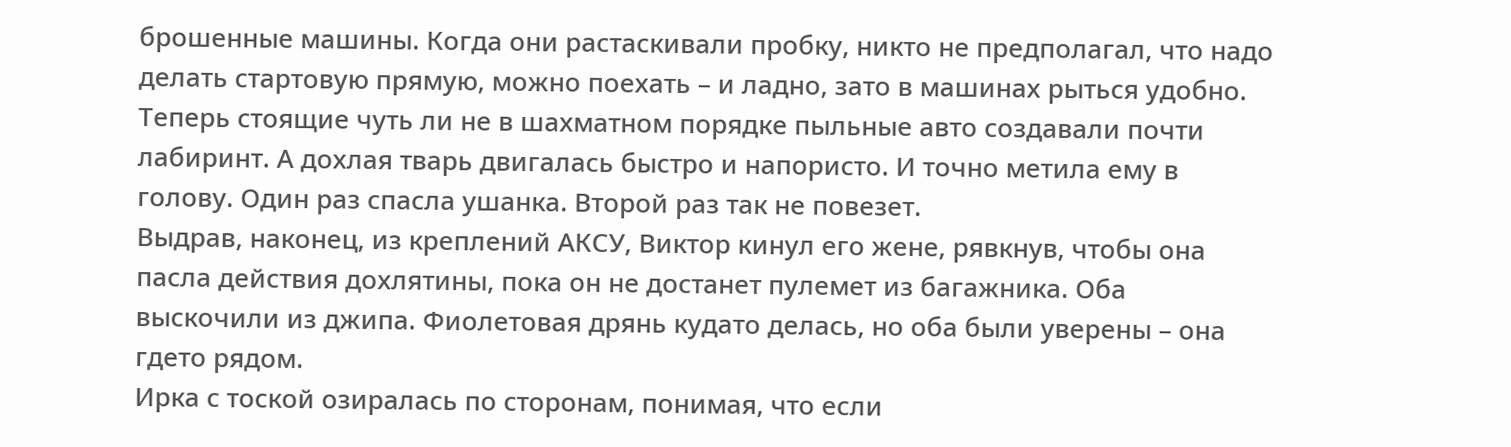брошенные машины. Когда они растаскивали пробку, никто не предполагал, что надо делать стартовую прямую, можно поехать – и ладно, зато в машинах рыться удобно. Теперь стоящие чуть ли не в шахматном порядке пыльные авто создавали почти лабиринт. А дохлая тварь двигалась быстро и напористо. И точно метила ему в голову. Один раз спасла ушанка. Второй раз так не повезет.
Выдрав, наконец, из креплений АКСУ, Виктор кинул его жене, рявкнув, чтобы она пасла действия дохлятины, пока он не достанет пулемет из багажника. Оба выскочили из джипа. Фиолетовая дрянь кудато делась, но оба были уверены – она гдето рядом.
Ирка с тоской озиралась по сторонам, понимая, что если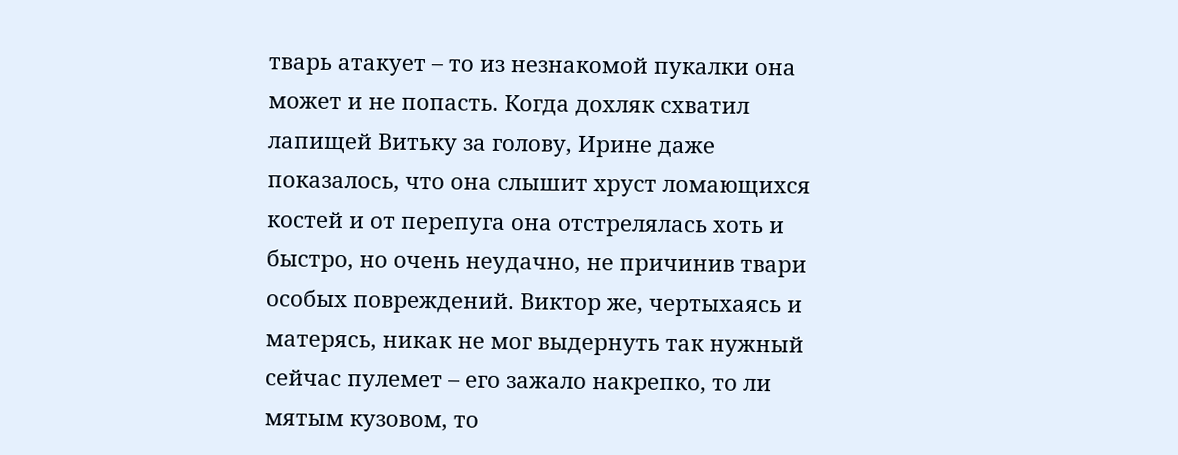тварь атакует – то из незнакомой пукалки она может и не попасть. Когда дохляк схватил лапищей Витьку за голову, Ирине даже показалось, что она слышит хруст ломающихся костей и от перепуга она отстрелялась хоть и быстро, но очень неудачно, не причинив твари особых повреждений. Виктор же, чертыхаясь и матерясь, никак не мог выдернуть так нужный сейчас пулемет – его зажало накрепко, то ли мятым кузовом, то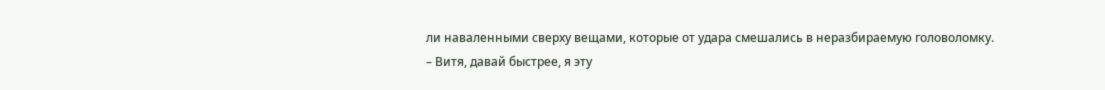ли наваленными сверху вещами, которые от удара смешались в неразбираемую головоломку.
– Витя, давай быстрее, я эту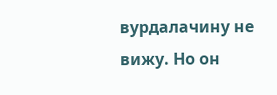вурдалачину не вижу. Но он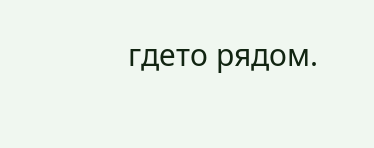гдето рядом.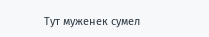Тут муженек сумел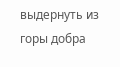выдернуть из горы добра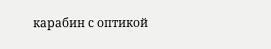карабин с оптикой